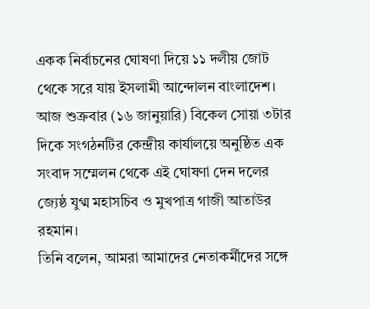একক নির্বাচনের ঘোষণা দিয়ে ১১ দলীয় জোট থেকে সরে যায় ইসলামী আন্দোলন বাংলাদেশ। আজ শুক্রবার (১৬ জানুয়ারি) বিকেল সোয়া ৩টার দিকে সংগঠনটির কেন্দ্রীয় কার্যালয়ে অনুষ্ঠিত এক সংবাদ সম্মেলন থেকে এই ঘোষণা দেন দলের জ্যেষ্ঠ যুগ্ম মহাসচিব ও মুখপাত্র গাজী আতাউর রহমান।
তিনি বলেন, আমরা আমাদের নেতাকর্মীদের সঙ্গে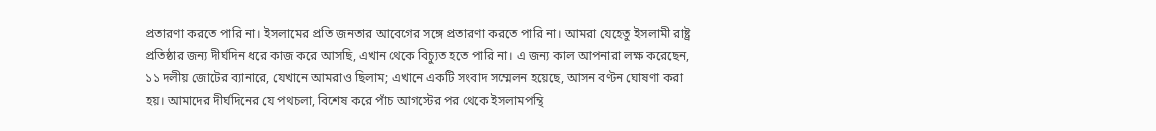প্রতারণা করতে পারি না। ইসলামের প্রতি জনতার আবেগের সঙ্গে প্রতারণা করতে পারি না। আমরা যেহেতু ইসলামী রাষ্ট্র প্রতিষ্ঠার জন্য দীর্ঘদিন ধরে কাজ করে আসছি, এখান থেকে বিচ্যুত হতে পারি না। এ জন্য কাল আপনারা লক্ষ করেছেন, ১১ দলীয় জোটের ব্যানারে, যেখানে আমরাও ছিলাম; এখানে একটি সংবাদ সম্মেলন হয়েছে, আসন বণ্টন ঘোষণা করা হয়। আমাদের দীর্ঘদিনের যে পথচলা, বিশেষ করে পাঁচ আগস্টের পর থেকে ইসলামপন্থি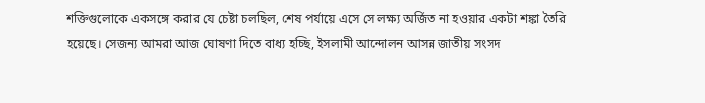শক্তিগুলোকে একসঙ্গে করার যে চেষ্টা চলছিল, শেষ পর্যায়ে এসে সে লক্ষ্য অর্জিত না হওয়ার একটা শঙ্কা তৈরি হয়েছে। সেজন্য আমরা আজ ঘোষণা দিতে বাধ্য হচ্ছি, ইসলামী আন্দোলন আসন্ন জাতীয় সংসদ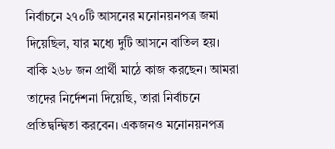নির্বাচনে ২৭০টি আসনের মনোনয়নপত্র জমা দিয়েছিল, যার মধ্যে দুটি আসনে বাতিল হয়। বাকি ২৬৮ জন প্রার্থী মাঠে কাজ করছেন। আমরা তাদের নির্দেশনা দিয়েছি, তারা নির্বাচনে প্রতিদ্বন্দ্বিতা করবেন। একজনও মনোনয়নপত্র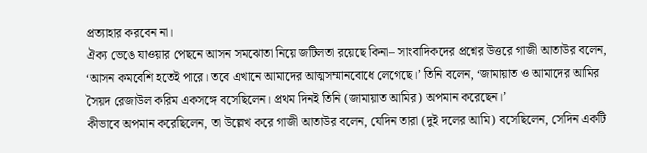প্রত্যাহার করবেন না।
ঐক্য ভেঙে যাওয়ার পেছনে আসন সমঝোতা নিয়ে জটিলতা রয়েছে কিনা– সাংবাদিকদের প্রশ্নের উত্তরে গাজী আতাউর বলেন, ‘আসন কমবেশি হতেই পারে। তবে এখানে আমাদের আত্মসম্মানবোধে লেগেছে।’ তিনি বলেন, ‘জামায়াত ও আমাদের আমির সৈয়দ রেজাউল করিম একসঙ্গে বসেছিলেন। প্রথম দিনই তিনি (জামায়াত আমির) অপমান করেছেন।’
কীভাবে অপমান করেছিলেন, তা উল্লেখ করে গাজী আতাউর বলেন, যেদিন তারা (দুই দলের আমি) বসেছিলেন, সেদিন একটি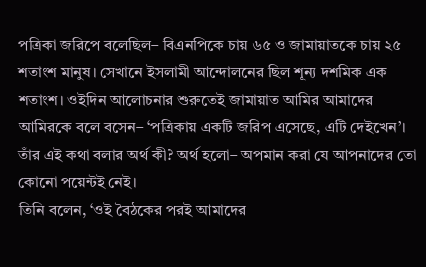পত্রিকা জরিপে বলেছিল– বিএনপিকে চায় ৬৫ ও জামায়াতকে চায় ২৫ শতাংশ মানুষ। সেখানে ইসলামী আন্দোলনের ছিল শূন্য দশমিক এক শতাংশ। ওইদিন আলোচনার শুরুতেই জামায়াত আমির আমাদের আমিরকে বলে বসেন– ‘পত্রিকায় একটি জরিপ এসেছে, এটি দেইখেন’। তাঁর এই কথা বলার অর্থ কী? অর্থ হলো– অপমান করা যে আপনাদের তো কোনো পয়েন্টই নেই।
তিনি বলেন, ‘ওই বৈঠকের পরই আমাদের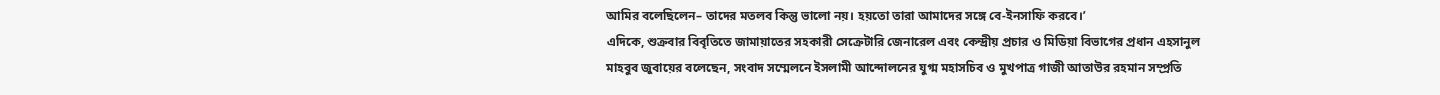আমির বলেছিলেন– তাদের মতলব কিন্তু ভালো নয়। হয়তো তারা আমাদের সঙ্গে বে-ইনসাফি করবে।’
এদিকে, শুক্রবার বিবৃতিতে জামায়াতের সহকারী সেক্রেটারি জেনারেল এবং কেন্দ্রীয় প্রচার ও মিডিয়া বিভাগের প্রধান এহসানুল মাহবুব জুবায়ের বলেছেন, সংবাদ সম্মেলনে ইসলামী আন্দোলনের যুগ্ম মহাসচিব ও মুখপাত্র গাজী আতাউর রহমান সম্প্রতি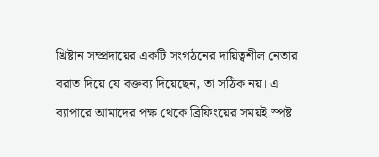খ্রিষ্টান সম্প্রদায়ের একটি সংগঠনের দায়িত্বশীল নেতার বরাত দিয়ে যে বক্তব্য দিয়েছেন, তা সঠিক নয়। এ ব্যাপারে আমাদের পক্ষ থেকে ব্রিফিংয়ের সময়ই স্পষ্ট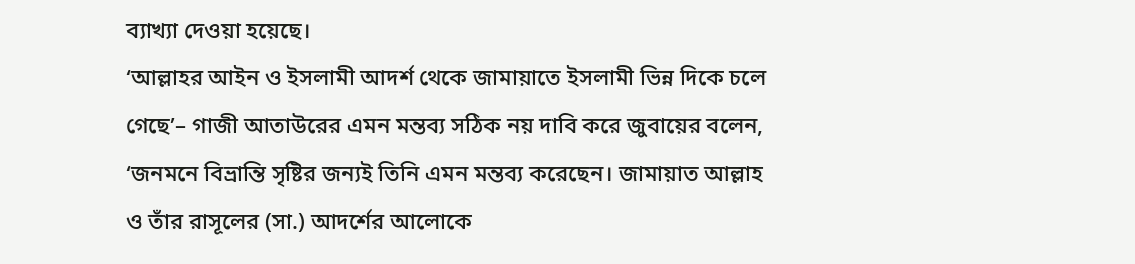ব্যাখ্যা দেওয়া হয়েছে।
‘আল্লাহর আইন ও ইসলামী আদর্শ থেকে জামায়াতে ইসলামী ভিন্ন দিকে চলে গেছে’– গাজী আতাউরের এমন মন্তব্য সঠিক নয় দাবি করে জুবায়ের বলেন, ‘জনমনে বিভ্রান্তি সৃষ্টির জন্যই তিনি এমন মন্তব্য করেছেন। জামায়াত আল্লাহ ও তাঁর রাসূলের (সা.) আদর্শের আলোকে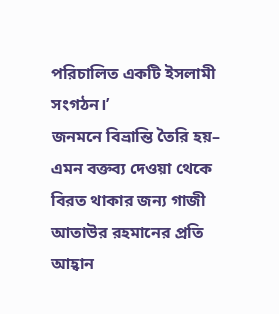পরিচালিত একটি ইসলামী সংগঠন।’
জনমনে বিভ্রান্তি তৈরি হয়– এমন বক্তব্য দেওয়া থেকে বিরত থাকার জন্য গাজী আতাউর রহমানের প্রতি আহ্বান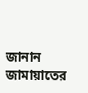জানান জামায়াতের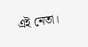এই নেতা।